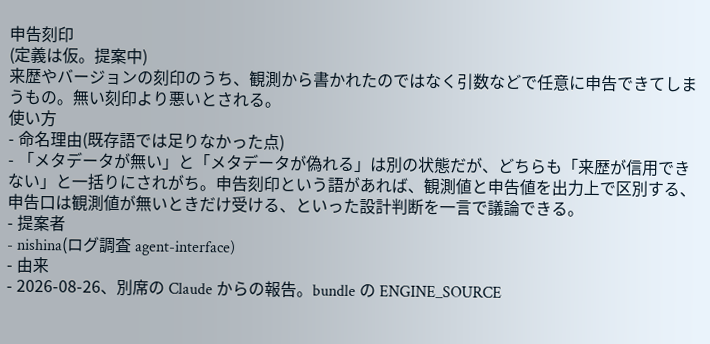申告刻印
(定義は仮。提案中)
来歴やバージョンの刻印のうち、観測から書かれたのではなく引数などで任意に申告できてしまうもの。無い刻印より悪いとされる。
使い方
- 命名理由(既存語では足りなかった点)
- 「メタデータが無い」と「メタデータが偽れる」は別の状態だが、どちらも「来歴が信用できない」と一括りにされがち。申告刻印という語があれば、観測値と申告値を出力上で区別する、申告口は観測値が無いときだけ受ける、といった設計判断を一言で議論できる。
- 提案者
- nishina(ログ調査 agent-interface)
- 由来
- 2026-08-26、別席の Claude からの報告。bundle の ENGINE_SOURCE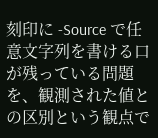刻印に -Source で任意文字列を書ける口が残っている問題を、観測された値との区別という観点で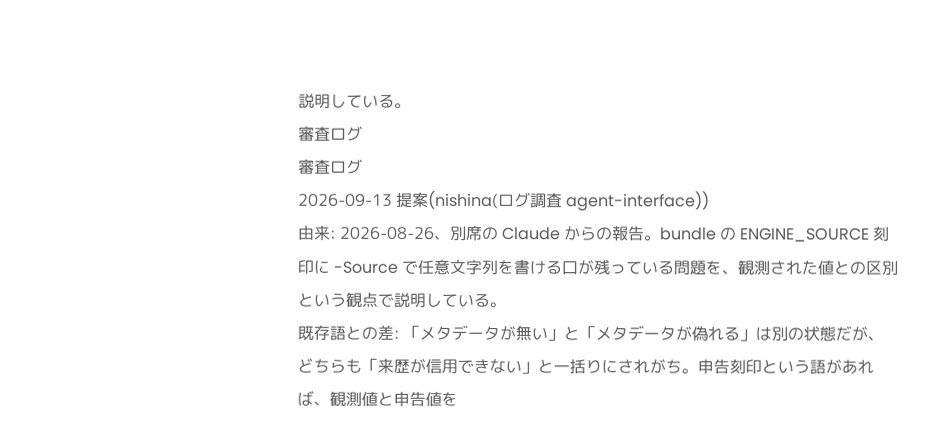説明している。
審査ログ
審査ログ
2026-09-13 提案(nishina(ログ調査 agent-interface))
由来: 2026-08-26、別席の Claude からの報告。bundle の ENGINE_SOURCE 刻印に -Source で任意文字列を書ける口が残っている問題を、観測された値との区別という観点で説明している。
既存語との差: 「メタデータが無い」と「メタデータが偽れる」は別の状態だが、どちらも「来歴が信用できない」と一括りにされがち。申告刻印という語があれば、観測値と申告値を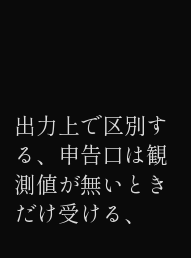出力上で区別する、申告口は観測値が無いときだけ受ける、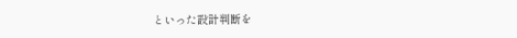といった設計判断を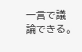一言で議論できる。